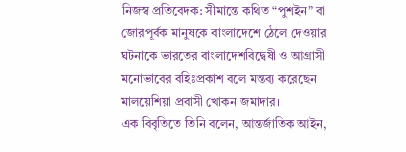নিজস্ব প্রতিবেদক: সীমান্তে কথিত “পুশইন” বা জোরপূর্বক মানুষকে বাংলাদেশে ঠেলে দেওয়ার ঘটনাকে ভারতের বাংলাদেশবিদ্বেষী ও আগ্রাসী মনোভাবের বহিঃপ্রকাশ বলে মন্তব্য করেছেন মালয়েশিয়া প্রবাসী খোকন জমাদার।
এক বিবৃতিতে তিনি বলেন, আন্তর্জাতিক আইন,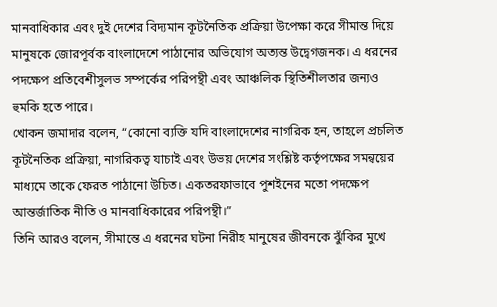মানবাধিকার এবং দুই দেশের বিদ্যমান কূটনৈতিক প্রক্রিয়া উপেক্ষা করে সীমান্ত দিয়ে মানুষকে জোরপূর্বক বাংলাদেশে পাঠানোর অভিযোগ অত্যন্ত উদ্বেগজনক। এ ধরনের পদক্ষেপ প্রতিবেশীসুলভ সম্পর্কের পরিপন্থী এবং আঞ্চলিক স্থিতিশীলতার জন্যও হুমকি হতে পারে।
খোকন জমাদার বলেন, “কোনো ব্যক্তি যদি বাংলাদেশের নাগরিক হন, তাহলে প্রচলিত কূটনৈতিক প্রক্রিয়া, নাগরিকত্ব যাচাই এবং উভয় দেশের সংশ্লিষ্ট কর্তৃপক্ষের সমন্বয়ের মাধ্যমে তাকে ফেরত পাঠানো উচিত। একতরফাভাবে পুশইনের মতো পদক্ষেপ আন্তর্জাতিক নীতি ও মানবাধিকারের পরিপন্থী।”
তিনি আরও বলেন, সীমান্তে এ ধরনের ঘটনা নিরীহ মানুষের জীবনকে ঝুঁকির মুখে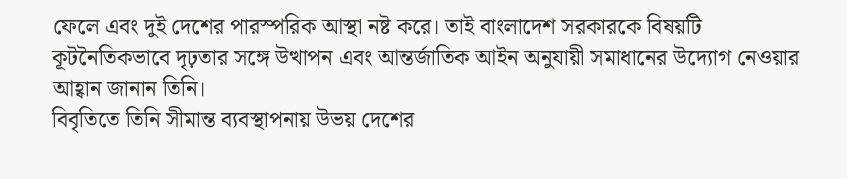ফেলে এবং দুই দেশের পারস্পরিক আস্থা নষ্ট করে। তাই বাংলাদেশ সরকারকে বিষয়টি কূটনৈতিকভাবে দৃঢ়তার সঙ্গে উত্থাপন এবং আন্তর্জাতিক আইন অনুযায়ী সমাধানের উদ্যোগ নেওয়ার আহ্বান জানান তিনি।
বিবৃতিতে তিনি সীমান্ত ব্যবস্থাপনায় উভয় দেশের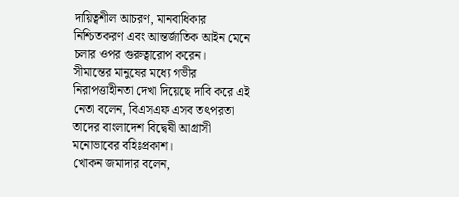দায়িত্বশীল আচরণ, মানবাধিকার নিশ্চিতকরণ এবং আন্তর্জাতিক আইন মেনে চলার ওপর গুরুত্বারোপ করেন।
সীমান্তের মানুষের মধ্যে গভীর নিরাপত্তাহীনতা দেখা দিয়েছে দাবি করে এই নেতা বলেন, বিএসএফ এসব তৎপরতা তাদের বাংলাদেশ বিদ্বেষী আগ্রাসী মনোভাবের বহিঃপ্রকাশ।
খোকন জমাদার বলেন,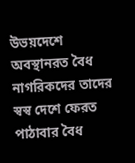উভয়দেশে অবস্থানরত বৈধ নাগরিকদের তাদের স্বস্ব দেশে ফেরত পাঠাবার বৈধ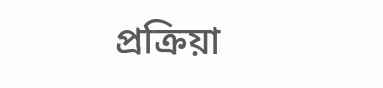প্রক্রিয়া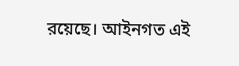রয়েছে। আইনগত এই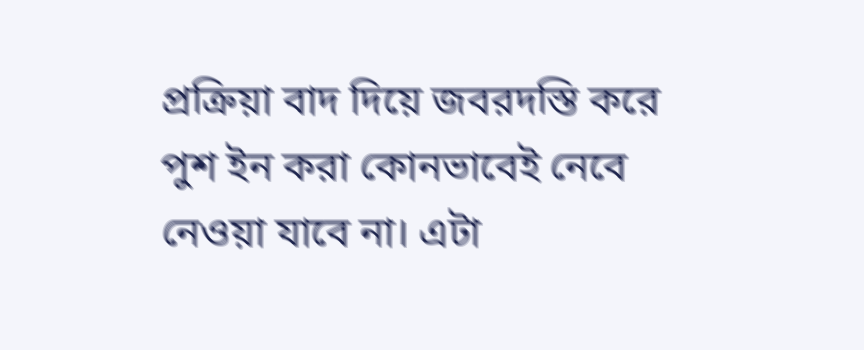প্রক্রিয়া বাদ দিয়ে জবরদস্তি করে পুশ ইন করা কোনভাবেই নেবে নেওয়া যাবে না। এটা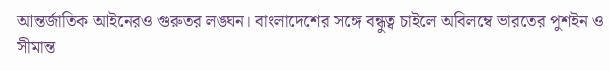আন্তর্জাতিক আইনেরও গুরুতর লঙ্ঘন। বাংলাদেশের সঙ্গে বন্ধুত্ব চাইলে অবিলম্বে ভারতের পুশইন ও সীমান্ত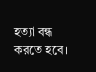হত্যা বন্ধ করতে হবে।